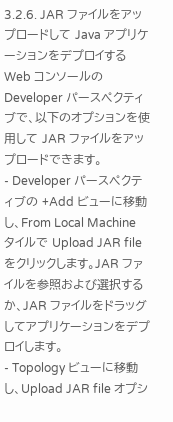3.2.6. JAR ファイルをアップロードして Java アプリケーションをデプロイする
Web コンソールの Developer パースペクティブで、以下のオプションを使用して JAR ファイルをアップロードできます。
- Developer パースペクティブの +Add ビューに移動し、From Local Machine タイルで Upload JAR file をクリックします。JAR ファイルを参照および選択するか、JAR ファイルをドラッグしてアプリケーションをデプロイします。
- Topology ビューに移動し、Upload JAR file オプシ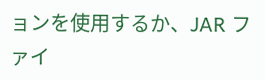ョンを使用するか、JAR ファイ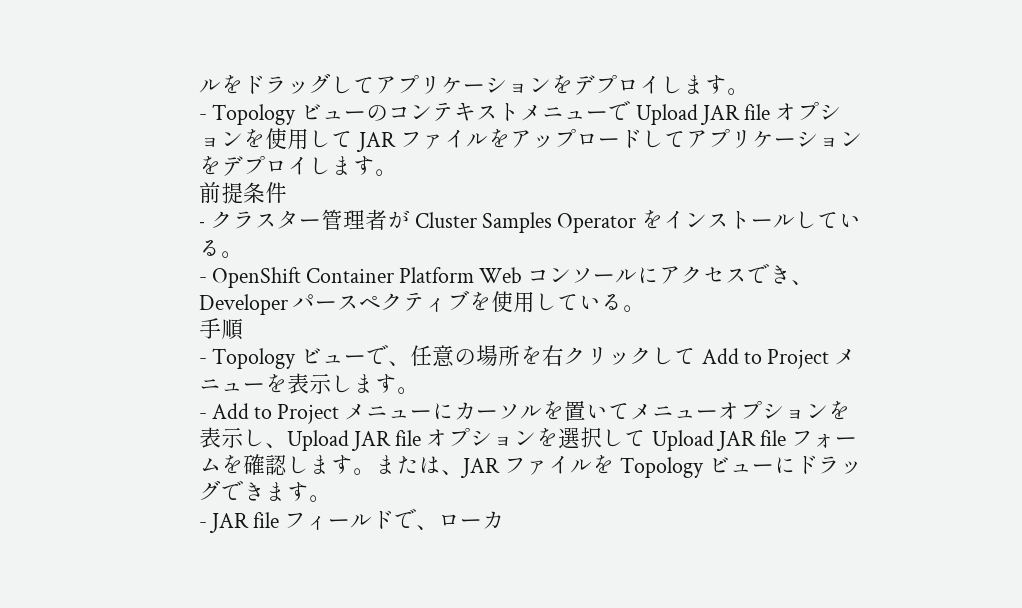ルをドラッグしてアプリケーションをデプロイします。
- Topology ビューのコンテキストメニューで Upload JAR file オプションを使用して JAR ファイルをアップロードしてアプリケーションをデプロイします。
前提条件
- クラスター管理者が Cluster Samples Operator をインストールしている。
- OpenShift Container Platform Web コンソールにアクセスでき、Developer パースペクティブを使用している。
手順
- Topology ビューで、任意の場所を右クリックして Add to Project メニューを表示します。
- Add to Project メニューにカーソルを置いてメニューオプションを表示し、Upload JAR file オプションを選択して Upload JAR file フォームを確認します。または、JAR ファイルを Topology ビューにドラッグできます。
- JAR file フィールドで、ローカ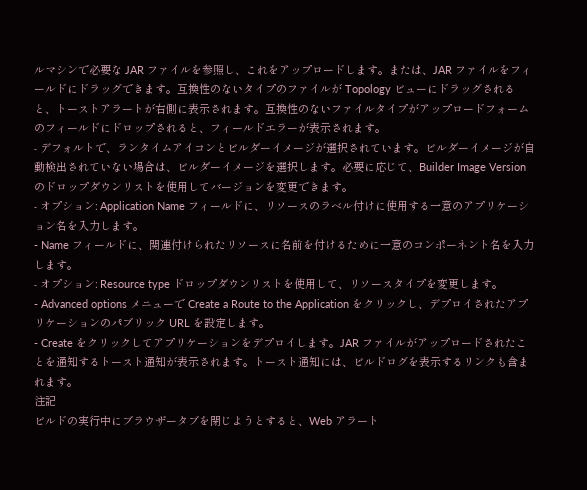ルマシンで必要な JAR ファイルを参照し、これをアップロードします。または、JAR ファイルをフィールドにドラッグできます。互換性のないタイプのファイルが Topology ビューにドラッグされると、トーストアラートが右側に表示されます。互換性のないファイルタイプがアップロードフォームのフィールドにドロップされると、フィールドエラーが表示されます。
- デフォルトで、ランタイムアイコンとビルダーイメージが選択されています。ビルダーイメージが自動検出されていない場合は、ビルダーイメージを選択します。必要に応じて、Builder Image Version のドロップダウンリストを使用してバージョンを変更できます。
- オプション: Application Name フィールドに、リソースのラベル付けに使用する一意のアプリケーション名を入力します。
- Name フィールドに、関連付けられたリソースに名前を付けるために一意のコンポーネント名を入力します。
- オプション: Resource type ドロップダウンリストを使用して、リソースタイプを変更します。
- Advanced options メニューで Create a Route to the Application をクリックし、デプロイされたアプリケーションのパブリック URL を設定します。
- Create をクリックしてアプリケーションをデプロイします。JAR ファイルがアップロードされたことを通知するトースト通知が表示されます。トースト通知には、ビルドログを表示するリンクも含まれます。
注記
ビルドの実行中にブラウザータブを閉じようとすると、Web アラート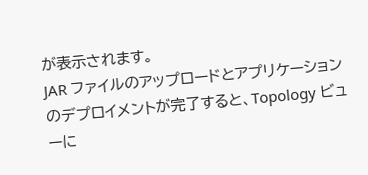が表示されます。
JAR ファイルのアップロードとアプリケーションのデプロイメントが完了すると、Topology ビューに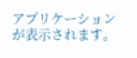アプリケーションが表示されます。